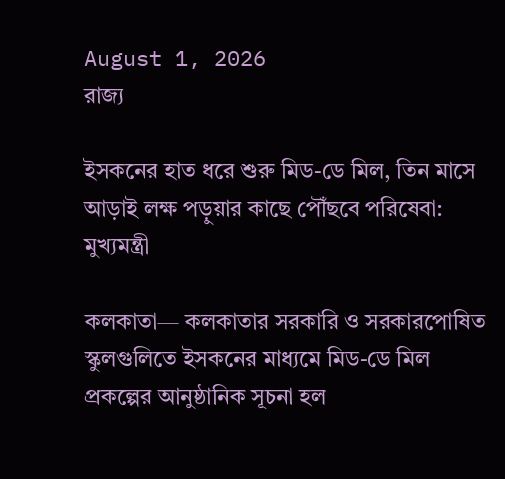August 1, 2026
রাজ্য

ইসকনের হাত ধরে শুরু মিড-ডে মিল, তিন মাসে আড়াই লক্ষ পড়ুয়ার কাছে পৌঁছবে পরিষেবা: মুখ্যমন্ত্রী

কলকাতা— কলকাতার সরকারি ও সরকারপোষিত স্কুলগুলিতে ইসকনের মাধ্যমে মিড-ডে মিল প্রকল্পের আনুষ্ঠানিক সূচনা হল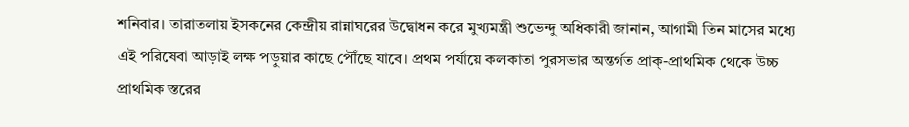শনিবার। তারাতলায় ইসকনের কেন্দ্রীয় রান্নাঘরের উদ্বোধন করে মুখ্যমন্ত্রী শুভেন্দু অধিকারী জানান, আগামী তিন মাসের মধ্যে এই পরিষেবা আড়াই লক্ষ পড়ুয়ার কাছে পৌঁছে যাবে। প্রথম পর্যায়ে কলকাতা পুরসভার অন্তর্গত প্রাক্-প্রাথমিক থেকে উচ্চ প্রাথমিক স্তরের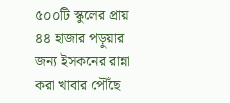৫০০টি স্কুলের প্রায় ৪৪ হাজার পড়ুয়ার জন্য ইসকনের রান্না করা খাবার পৌঁছে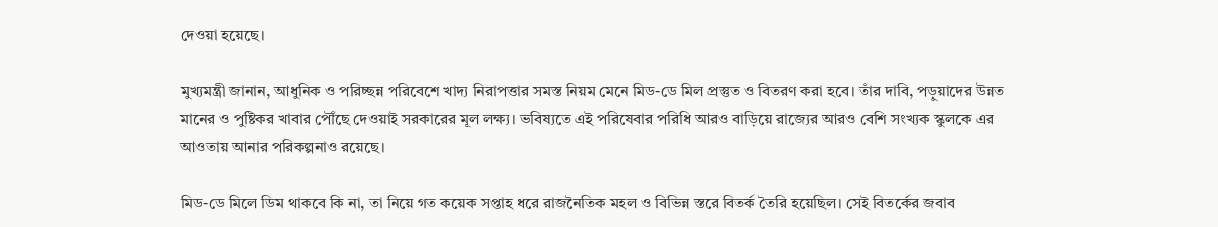দেওয়া হয়েছে।

মুখ্যমন্ত্রী জানান, আধুনিক ও পরিচ্ছন্ন পরিবেশে খাদ্য নিরাপত্তার সমস্ত নিয়ম মেনে মিড-ডে মিল প্রস্তুত ও বিতরণ করা হবে। তাঁর দাবি, পড়ুয়াদের উন্নত মানের ও পুষ্টিকর খাবার পৌঁছে দেওয়াই সরকারের মূল লক্ষ্য। ভবিষ্যতে এই পরিষেবার পরিধি আরও বাড়িয়ে রাজ্যের আরও বেশি সংখ্যক স্কুলকে এর আওতায় আনার পরিকল্পনাও রয়েছে।

মিড-ডে মিলে ডিম থাকবে কি না, তা নিয়ে গত কয়েক সপ্তাহ ধরে রাজনৈতিক মহল ও বিভিন্ন স্তরে বিতর্ক তৈরি হয়েছিল। সেই বিতর্কের জবাব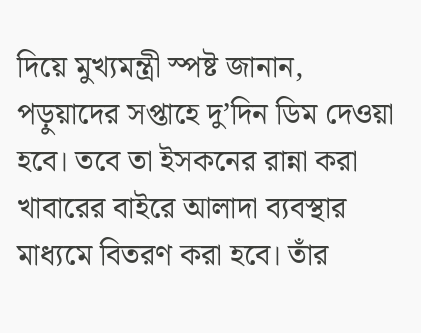দিয়ে মুখ্যমন্ত্রী স্পষ্ট জানান, পড়ুয়াদের সপ্তাহে দু’দিন ডিম দেওয়া হবে। তবে তা ইসকনের রান্না করা খাবারের বাইরে আলাদা ব্যবস্থার মাধ্যমে বিতরণ করা হবে। তাঁর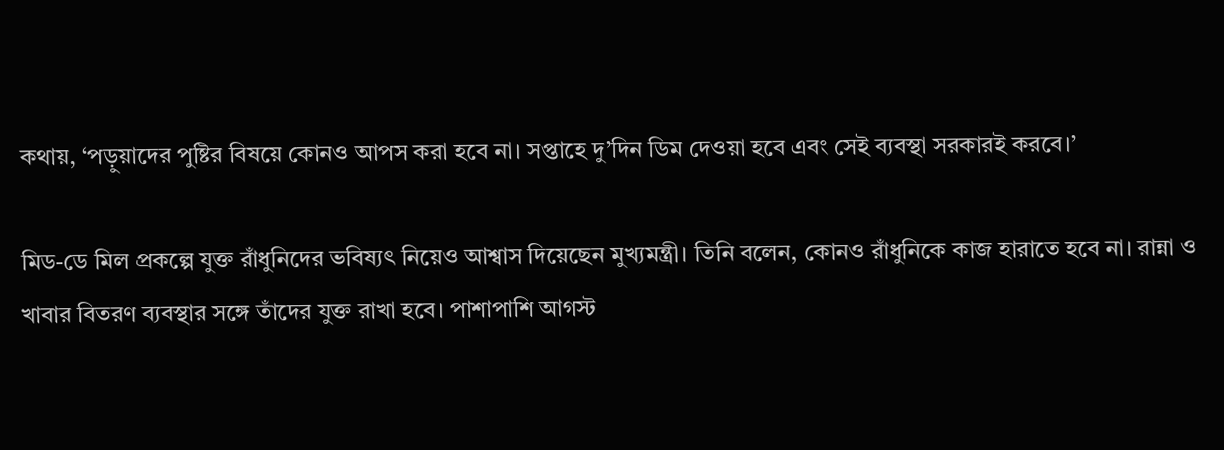কথায়, ‘পড়ুয়াদের পুষ্টির বিষয়ে কোনও আপস করা হবে না। সপ্তাহে দু’দিন ডিম দেওয়া হবে এবং সেই ব্যবস্থা সরকারই করবে।’

মিড-ডে মিল প্রকল্পে যুক্ত রাঁধুনিদের ভবিষ্যৎ নিয়েও আশ্বাস দিয়েছেন মুখ্যমন্ত্রী। তিনি বলেন, কোনও রাঁধুনিকে কাজ হারাতে হবে না। রান্না ও খাবার বিতরণ ব্যবস্থার সঙ্গে তাঁদের যুক্ত রাখা হবে। পাশাপাশি আগস্ট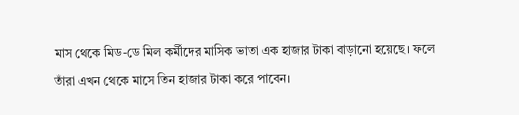মাস থেকে মিড-ডে মিল কর্মীদের মাসিক ভাতা এক হাজার টাকা বাড়ানো হয়েছে। ফলে তাঁরা এখন থেকে মাসে তিন হাজার টাকা করে পাবেন।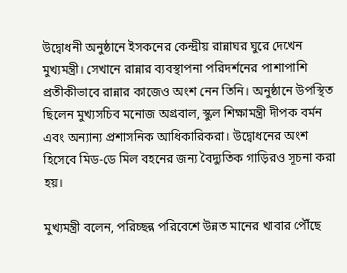উদ্বোধনী অনুষ্ঠানে ইসকনের কেন্দ্রীয় রান্নাঘর ঘুরে দেখেন মুখ্যমন্ত্রী। সেখানে রান্নার ব্যবস্থাপনা পরিদর্শনের পাশাপাশি প্রতীকীভাবে রান্নার কাজেও অংশ নেন তিনি। অনুষ্ঠানে উপস্থিত ছিলেন মুখ্যসচিব মনোজ অগ্রবাল, স্কুল শিক্ষামন্ত্রী দীপক বর্মন এবং অন্যান্য প্রশাসনিক আধিকারিকরা। উদ্বোধনের অংশ হিসেবে মিড-ডে মিল বহনের জন্য বৈদ্যুতিক গাড়িরও সূচনা করা হয়।

মুখ্যমন্ত্রী বলেন, পরিচ্ছন্ন পরিবেশে উন্নত মানের খাবার পৌঁছে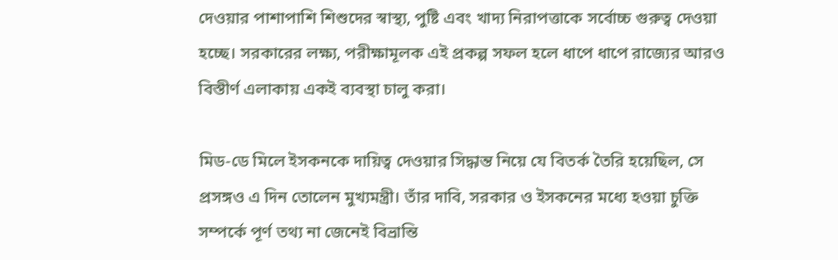দেওয়ার পাশাপাশি শিশুদের স্বাস্থ্য, পুষ্টি এবং খাদ্য নিরাপত্তাকে সর্বোচ্চ গুরুত্ব দেওয়া হচ্ছে। সরকারের লক্ষ্য, পরীক্ষামূলক এই প্রকল্প সফল হলে ধাপে ধাপে রাজ্যের আরও বিস্তীর্ণ এলাকায় একই ব্যবস্থা চালু করা।

মিড-ডে মিলে ইসকনকে দায়িত্ব দেওয়ার সিদ্ধান্ত নিয়ে যে বিতর্ক তৈরি হয়েছিল, সে প্রসঙ্গও এ দিন তোলেন মুখ্যমন্ত্রী। তাঁর দাবি, সরকার ও ইসকনের মধ্যে হওয়া চুক্তি সম্পর্কে পূর্ণ তথ্য না জেনেই বিভ্রান্তি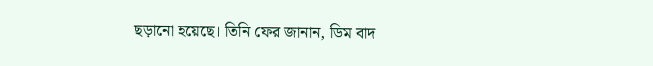ছড়ানো হয়েছে। তিনি ফের জানান, ডিম বাদ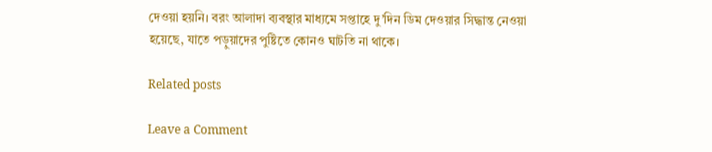দেওয়া হয়নি। বরং আলাদা ব্যবস্থার মাধ্যমে সপ্তাহে দু’দিন ডিম দেওয়ার সিদ্ধান্ত নেওয়া হয়েছে, যাতে পড়ুয়াদের পুষ্টিতে কোনও ঘাটতি না থাকে।

Related posts

Leave a Comment